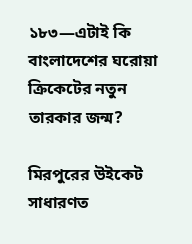১৮৩—এটাই কি বাংলাদেশের ঘরোয়া ক্রিকেটের নতুন তারকার জন্ম?

মিরপুরের উইকেট সাধারণত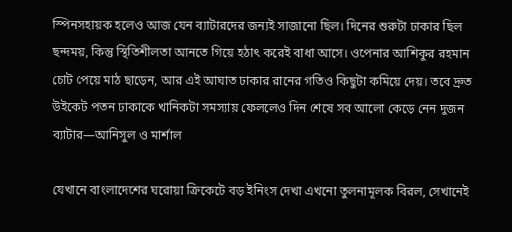স্পিনসহায়ক হলেও আজ যেন ব্যাটারদের জন্যই সাজানো ছিল। দিনের শুরুটা ঢাকার ছিল ছন্দময়, কিন্তু স্থিতিশীলতা আনতে গিয়ে হঠাৎ করেই বাধা আসে। ওপেনার আশিকুর রহমান চোট পেয়ে মাঠ ছাড়েন, আর এই আঘাত ঢাকার রানের গতিও কিছুটা কমিয়ে দেয়। তবে দ্রুত উইকেট পতন ঢাকাকে খানিকটা সমস্যায় ফেললেও দিন শেষে সব আলো কেড়ে নেন দুজন ব্যাটার—আনিসুল ও মার্শাল

যেখানে বাংলাদেশের ঘরোয়া ক্রিকেটে বড় ইনিংস দেখা এখনো তুলনামূলক বিরল, সেখানেই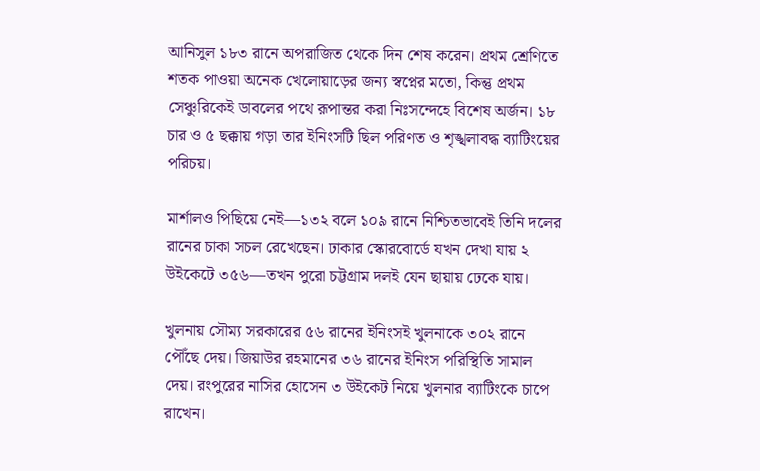আনিসুল ১৮৩ রানে অপরাজিত থেকে দিন শেষ করেন। প্রথম শ্রেণিতে শতক পাওয়া অনেক খেলোয়াড়ের জন্য স্বপ্নের মতো, কিন্তু প্রথম সেঞ্চুরিকেই ডাবলের পথে রূপান্তর করা নিঃসন্দেহে বিশেষ অর্জন। ১৮ চার ও ৫ ছক্কায় গড়া তার ইনিংসটি ছিল পরিণত ও শৃঙ্খলাবদ্ধ ব্যাটিংয়ের পরিচয়।

মার্শালও পিছিয়ে নেই—১৩২ বলে ১০৯ রানে নিশ্চিতভাবেই তিনি দলের রানের চাকা সচল রেখেছেন। ঢাকার স্কোরবোর্ডে যখন দেখা যায় ২ উইকেটে ৩৫৬—তখন পুরো চট্টগ্রাম দলই যেন ছায়ায় ঢেকে যায়।

খুলনায় সৌম্য সরকারের ৫৬ রানের ইনিংসই খুলনাকে ৩০২ রানে পৌঁছে দেয়। জিয়াউর রহমানের ৩৬ রানের ইনিংস পরিস্থিতি সামাল দেয়। রংপুরের নাসির হোসেন ৩ উইকেট নিয়ে খুলনার ব্যাটিংকে চাপে রাখেন।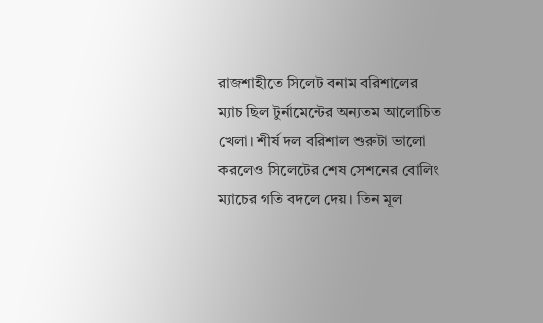রাজশাহীতে সিলেট বনাম বরিশালের ম্যাচ ছিল টুর্নামেন্টের অন্যতম আলোচিত খেলা। শীর্ষ দল বরিশাল শুরুটা ভালো করলেও সিলেটের শেষ সেশনের বোলিং ম্যাচের গতি বদলে দেয়। তিন মূল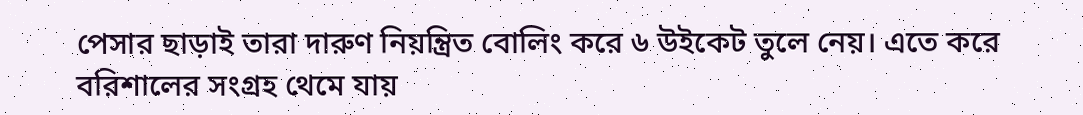পেসার ছাড়াই তারা দারুণ নিয়ন্ত্রিত বোলিং করে ৬ উইকেট তুলে নেয়। এতে করে বরিশালের সংগ্রহ থেমে যায়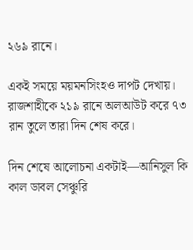২৬৯ রানে।

একই সময়ে ময়মনসিংহও দাপট দেখায়। রাজশাহীকে ২১৯ রানে অলআউট করে ৭৩ রান তুলে তারা দিন শেষ করে।

দিন শেষে আলোচনা একটাই—আনিসুল কি কাল ডাবল সেঞ্চুরি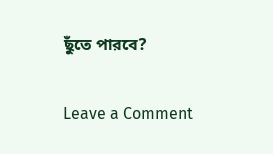ছুঁতে পারবে?

Leave a Comment